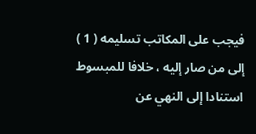فيجب على المكاتب تسليمه ( 1 ) إلى من صار إليه ، خلافا للمبسوط استنادا إلى النهي عن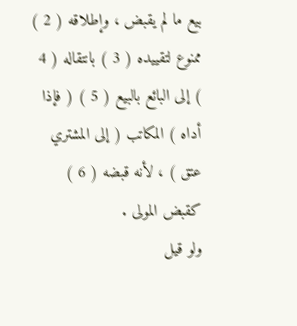بيع ما لم يقبض ، وإطلاقه ( 2 ) ممنوع لتقييده ( 3 ) بانتقاله ( 4 ) إلى البائع بالبيع ( 5 ) ( فإذا أداه ) المكاتب ( إلى المشتري عتق ) ، لأنه قبضه ( 6 ) كقبض المولى .
ولو قيل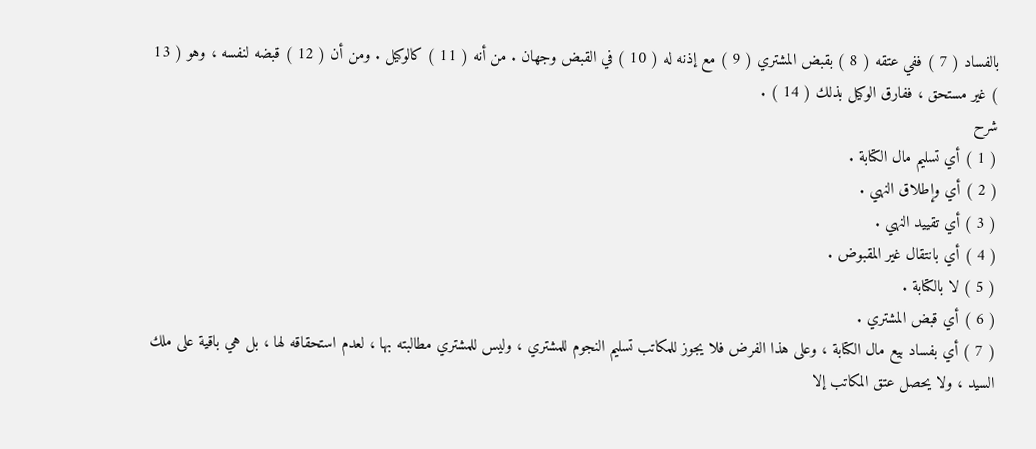بالفساد ( 7 ) ففي عتقه ( 8 ) بقبض المشتري ( 9 ) مع إذنه له ( 10 ) في القبض وجهان . من أنه ( 11 ) كالوكيل . ومن أن ( 12 ) قبضه لنفسه ، وهو ( 13 ) غير مستحق ، ففارق الوكيل بذلك ( 14 ) .
شرح
( 1 ) أي تسليم مال الكتابة .
( 2 ) أي وإطلاق النهي .
( 3 ) أي تقييد النهي .
( 4 ) أي بانتقال غير المقبوض .
( 5 ) لا بالكتابة .
( 6 ) أي قبض المشتري .
( 7 ) أي بفساد بيع مال الكتابة ، وعلى هذا الفرض فلا يجوز للمكاتب تسليم النجوم للمشتري ، وليس للمشتري مطالبته بها ، لعدم استحقاقه لها ، بل هي باقية على ملك السيد ، ولا يحصل عتق المكاتب إلا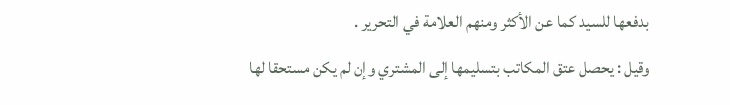بدفعها للسيد كما عن الأكثر ومنهم العلامة في التحرير .
وقيل : يحصل عتق المكاتب بتسليمها إلى المشتري وإن لم يكن مستحقا لها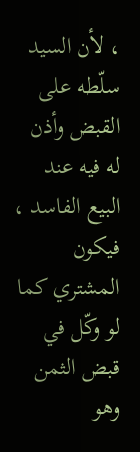، لأن السيد سلّطه على القبض وأذن له فيه عند البيع الفاسد ، فيكون المشتري كما لو وكّل في قبض الثمن وهو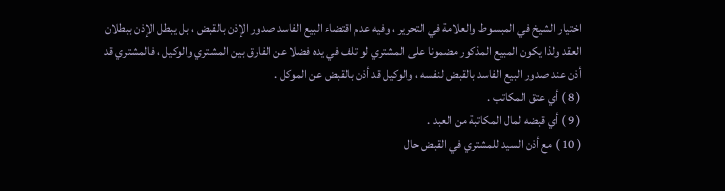اختيار الشيخ في المبسوط والعلامة في التحرير ، وفيه عدم اقتضاء البيع الفاسد صدور الإذن بالقبض ، بل يبطل الإذن ببطلان العقد ولذا يكون المبيع المذكور مضمونا على المشتري لو تلف في يده فضلا عن الفارق بين المشتري والوكيل ، فالمشتري قد أذن عند صدور البيع الفاسد بالقبض لنفسه ، والوكيل قد أذن بالقبض عن الموكل .
( 8 ) أي عتق المكاتب .
( 9 ) أي قبضه لمال المكاتبة من العبد .
( 10 ) مع أذن السيد للمشتري في القبض حال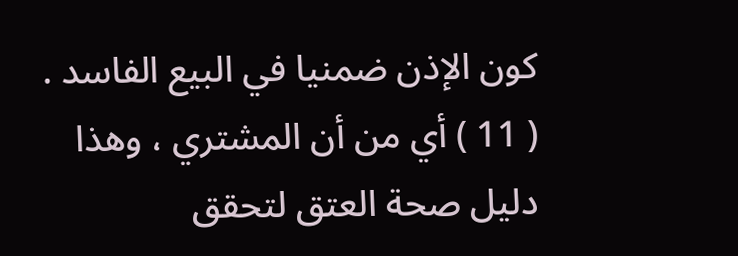كون الإذن ضمنيا في البيع الفاسد .
( 11 ) أي من أن المشتري ، وهذا دليل صحة العتق لتحقق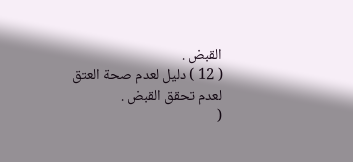القبض .
( 12 ) دليل لعدم صحة العتق لعدم تحقق القبض .
(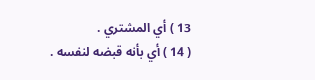13 ) أي المشتري .
( 14 ) أي بأنه قبضه لنفسه .